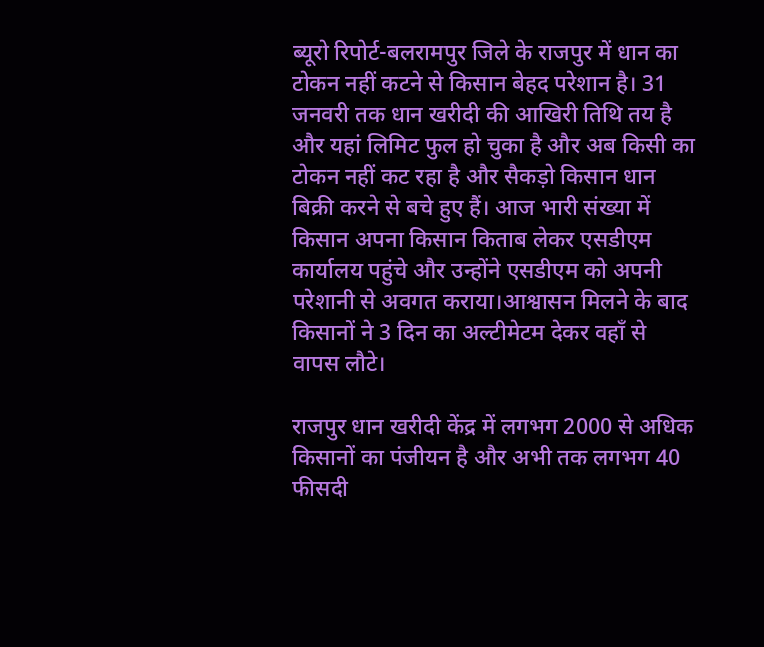ब्यूरो रिपोर्ट-बलरामपुर जिले के राजपुर में धान का टोकन नहीं कटने से किसान बेहद परेशान है। 31 जनवरी तक धान खरीदी की आखिरी तिथि तय है और यहां लिमिट फुल हो चुका है और अब किसी का टोकन नहीं कट रहा है और सैकड़ो किसान धान बिक्री करने से बचे हुए हैं। आज भारी संख्या में किसान अपना किसान किताब लेकर एसडीएम कार्यालय पहुंचे और उन्होंने एसडीएम को अपनी परेशानी से अवगत कराया।आश्वासन मिलने के बाद किसानों ने 3 दिन का अल्टीमेटम देकर वहाँ से वापस लौटे।

राजपुर धान खरीदी केंद्र में लगभग 2000 से अधिक किसानों का पंजीयन है और अभी तक लगभग 40 फीसदी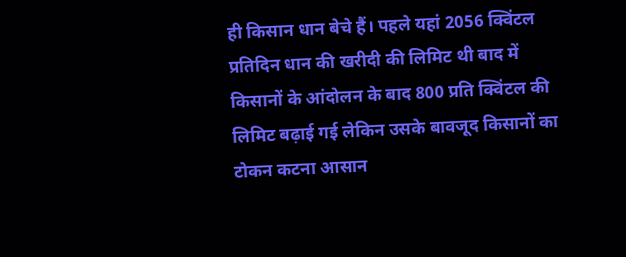ही किसान धान बेचे हैं। पहले यहां 2056 क्विंटल प्रतिदिन धान की खरीदी की लिमिट थी बाद में किसानों के आंदोलन के बाद 800 प्रति क्विंटल की लिमिट बढ़ाई गई लेकिन उसके बावजूद किसानों का टोकन कटना आसान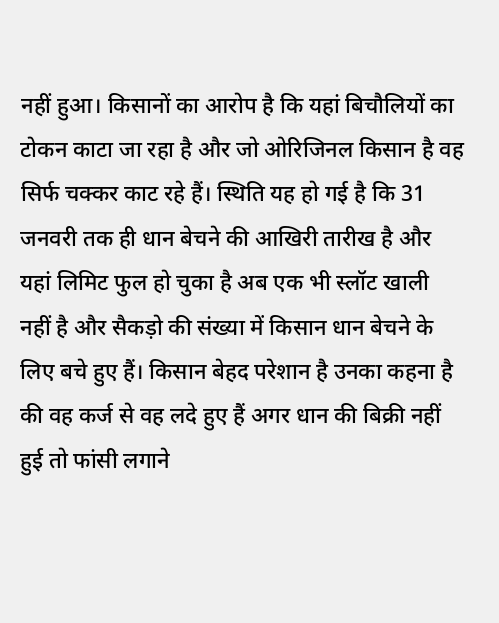नहीं हुआ। किसानों का आरोप है कि यहां बिचौलियों का टोकन काटा जा रहा है और जो ओरिजिनल किसान है वह सिर्फ चक्कर काट रहे हैं। स्थिति यह हो गई है कि 31 जनवरी तक ही धान बेचने की आखिरी तारीख है और यहां लिमिट फुल हो चुका है अब एक भी स्लॉट खाली नहीं है और सैकड़ो की संख्या में किसान धान बेचने के लिए बचे हुए हैं। किसान बेहद परेशान है उनका कहना है की वह कर्ज से वह लदे हुए हैं अगर धान की बिक्री नहीं हुई तो फांसी लगाने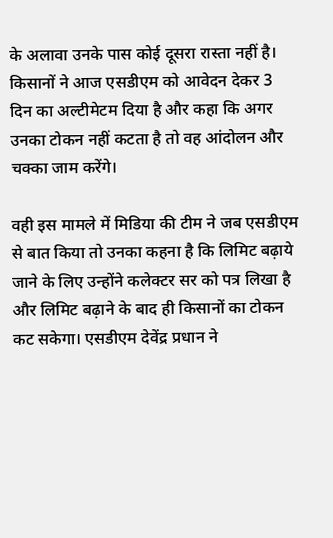के अलावा उनके पास कोई दूसरा रास्ता नहीं है। किसानों ने आज एसडीएम को आवेदन देकर 3 दिन का अल्टीमेटम दिया है और कहा कि अगर उनका टोकन नहीं कटता है तो वह आंदोलन और चक्का जाम करेंगे।

वही इस मामले में मिडिया की टीम ने जब एसडीएम से बात किया तो उनका कहना है कि लिमिट बढ़ाये जाने के लिए उन्होंने कलेक्टर सर को पत्र लिखा है और लिमिट बढ़ाने के बाद ही किसानों का टोकन कट सकेगा। एसडीएम देवेंद्र प्रधान ने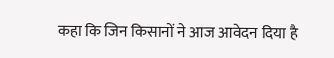कहा कि जिन किसानों ने आज आवेदन दिया है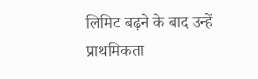लिमिट बढ़ने के बाद उन्हें प्राथमिकता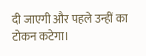दी जाएगी और पहले उन्हीं का टोकन कटेगा।